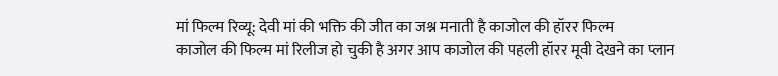मां फिल्म रिव्यू: देवी मां की भक्ति की जीत का जश्न मनाती है काजोल की हॉरर फिल्म
काजोल की फिल्म मां रिलीज हो चुकी है अगर आप काजोल की पहली हॉरर मूवी देखने का प्लान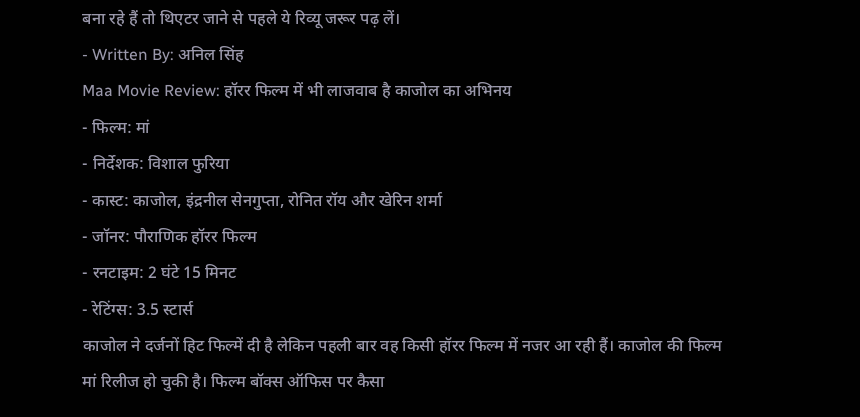बना रहे हैं तो थिएटर जाने से पहले ये रिव्यू जरूर पढ़ लें।
- Written By: अनिल सिंह
Maa Movie Review: हॉरर फिल्म में भी लाजवाब है काजोल का अभिनय
- फिल्म: मां
- निर्देशक: विशाल फुरिया
- कास्ट: काजोल, इंद्रनील सेनगुप्ता, रोनित रॉय और खेरिन शर्मा
- जॉनर: पौराणिक हॉरर फिल्म
- रनटाइम: 2 घंटे 15 मिनट
- रेटिंग्स: 3.5 स्टार्स
काजोल ने दर्जनों हिट फिल्में दी है लेकिन पहली बार वह किसी हॉरर फिल्म में नजर आ रही हैं। काजोल की फिल्म मां रिलीज हो चुकी है। फिल्म बॉक्स ऑफिस पर कैसा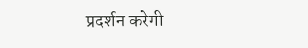प्रदर्शन करेगी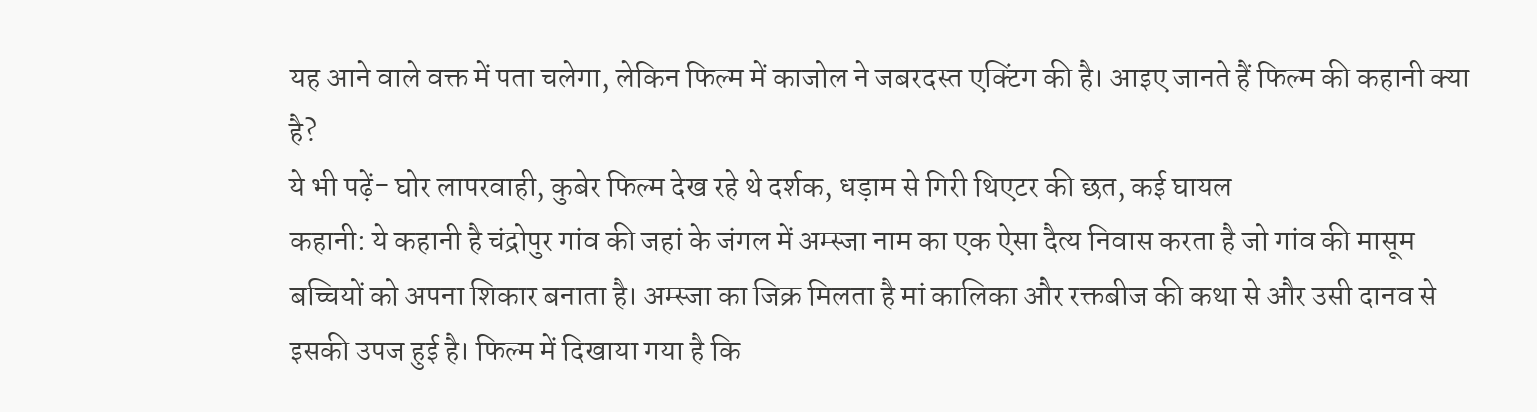यह आने वाले वक्त में पता चलेगा, लेकिन फिल्म में काजोल ने जबरदस्त एक्टिंग की है। आइए जानते हैं फिल्म की कहानी क्या है?
ये भी पढ़ें- घोर लापरवाही, कुबेर फिल्म देख रहे थे दर्शक, धड़ाम से गिरी थिएटर की छत, कई घायल
कहानी: ये कहानी है चंद्रोपुर गांव की जहां के जंगल में अम्स्जा नाम का एक ऐसा दैत्य निवास करता है जो गांव की मासूम बच्चियों को अपना शिकार बनाता है। अम्स्जा का जिक्र मिलता है मां कालिका और रक्तबीज की कथा से और उसी दानव से इसकी उपज हुई है। फिल्म में दिखाया गया है कि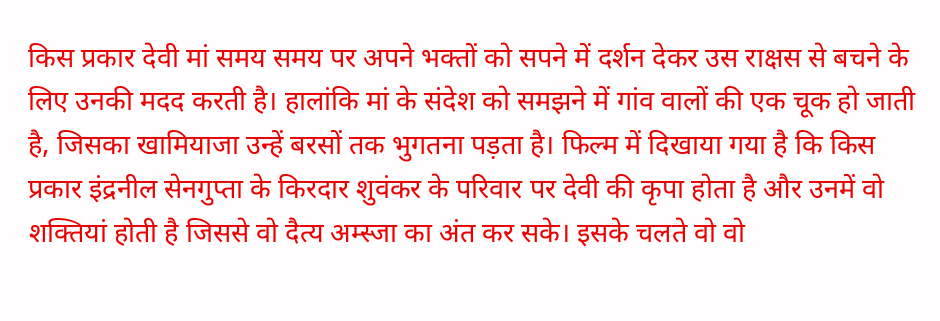किस प्रकार देवी मां समय समय पर अपने भक्तों को सपने में दर्शन देकर उस राक्षस से बचने के लिए उनकी मदद करती है। हालांकि मां के संदेश को समझने में गांव वालों की एक चूक हो जाती है, जिसका खामियाजा उन्हें बरसों तक भुगतना पड़ता है। फिल्म में दिखाया गया है कि किस प्रकार इंद्रनील सेनगुप्ता के किरदार शुवंकर के परिवार पर देवी की कृपा होता है और उनमें वो शक्तियां होती है जिससे वो दैत्य अम्स्जा का अंत कर सके। इसके चलते वो वो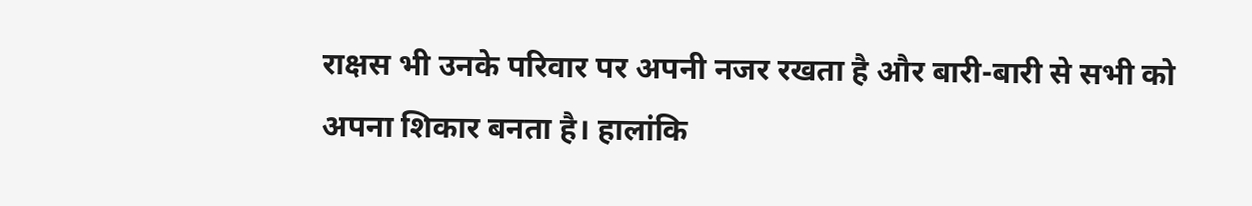राक्षस भी उनके परिवार पर अपनी नजर रखता है और बारी-बारी से सभी को अपना शिकार बनता है। हालांकि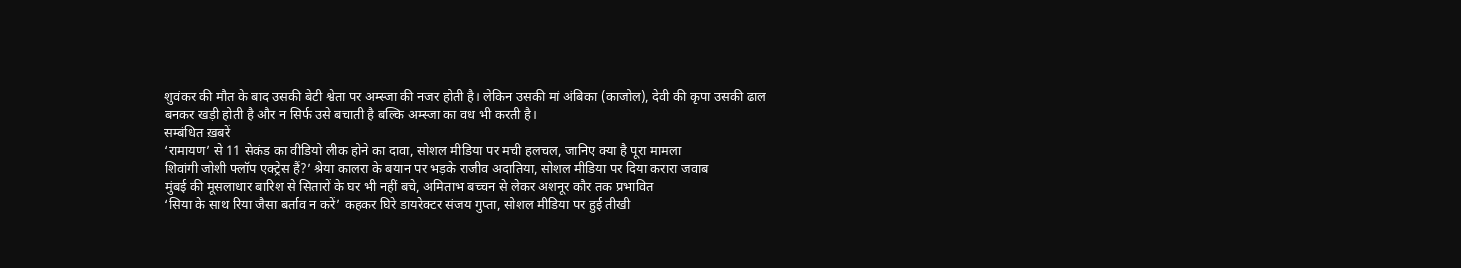शुवंकर की मौत के बाद उसकी बेटी श्वेता पर अम्स्जा की नजर होती है। लेकिन उसकी मां अंबिका (काजोल), देवी की कृपा उसकी ढाल बनकर खड़ी होती है और न सिर्फ उसे बचाती है बल्कि अम्स्जा का वध भी करती है।
सम्बंधित ख़बरें
‘रामायण’ से 11 सेकंड का वीडियो लीक होने का दावा, सोशल मीडिया पर मची हलचल, जानिए क्या है पूरा मामला
शिवांगी जोशी फ्लॉप एक्ट्रेस हैं?’ श्रेया कालरा के बयान पर भड़के राजीव अदातिया, सोशल मीडिया पर दिया करारा जवाब
मुंबई की मूसलाधार बारिश से सितारों के घर भी नहीं बचे, अमिताभ बच्चन से लेकर अशनूर कौर तक प्रभावित
‘सिया के साथ रिया जैसा बर्ताव न करें’ कहकर घिरे डायरेक्टर संजय गुप्ता, सोशल मीडिया पर हुई तीखी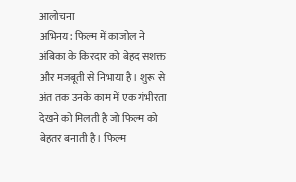आलोचना
अभिनय: फिल्म में काजोल ने अंबिका के किरदार को बेहद सशक्त और मजबूती से निभाया है। शुरू से अंत तक उनके काम में एक गंभीरता देखने को मिलती है जो फिल्म को बेहतर बनाती है। फिल्म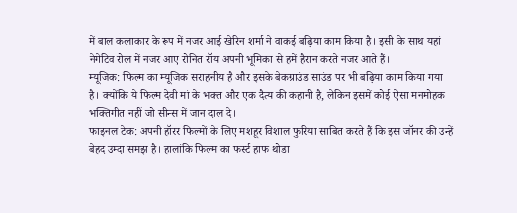में बाल कलाकार के रूप में नजर आई खेरिन शर्मा ने वाकई बढ़िया काम किया है। इसी के साथ यहां नेगेटिव रोल में नजर आए रोनित रॉय अपनी भूमिका से हमें हैरान करते नजर आते हैं।
म्यूजिक: फिल्म का म्यूजिक सराहनीय है और इसके बेकग्राउंड साउंड पर भी बढ़िया काम किया गया है। क्योंकि ये फिल्म देवी मां के भक्त और एक दैत्य की कहानी है, लेकिन इसमें कोई ऐसा मनमोहक भक्तिगीत नहीं जो सीन्स में जान दाल दे।
फाइनल टेक: अपनी हॉरर फिल्मों के लिए मशहूर विशाल फुरिया साबित करते हैं कि इस जॉनर की उन्हें बेहद उम्दा समझ है। हालांकि फिल्म का फर्स्ट हाफ थोडा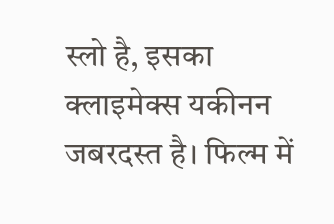स्लो है, इसका क्लाइमेक्स यकीनन जबरदस्त है। फिल्म में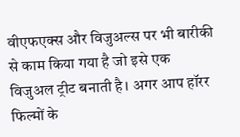वीएफएक्स और विजुअल्स पर भी बारीकी से काम किया गया है जो इसे एक विजुअल ट्रीट बनाती है। अगर आप हॉरर फिल्मों के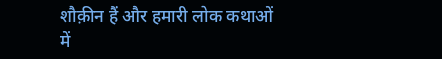शौक़ीन हैं और हमारी लोक कथाओं में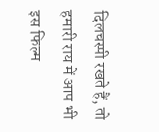दिलचस्पी रखते हैं, तो हमारी राय में आप भी इस फिल्म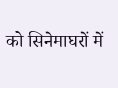को सिनेमाघरों में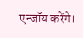एन्जॉय करेंगे।